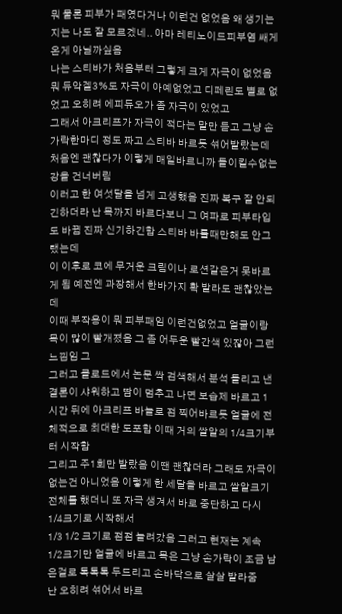뭐 물론 피부가 패였다거나 이런건 없었음 왜 생기는지는 나도 잘 모르겠네.. 아마 레티노이드피부염 쌔게 온게 아닐까싶음
나는 스티바가 처음부터 그렇게 크게 자극이 없었음 뭐 듀악겔3%도 자극이 아예없었고 디페린도 별로 없었고 오히려 에피듀오가 좀 자극이 있었고
그래서 아크리프가 자극이 적다는 말만 듣고 그냥 손가락한마디 정도 짜고 스티바 바르듯 섞어발랐는데 처음엔 괜찮다가 이렇게 매일바르니까 돌이킬수없는 강을 건너버림
이러고 한 여섯달을 넘게 고생했음 진짜 복구 잘 안되긴하더라 난 목까지 바르다보니 그 여파로 피부타입도 바뀜 진짜 신기하긴함 스티바 바를때만해도 안그랬는데
이 이후로 코에 무거운 크림이나 로션같은거 못바르게 됨 예전엔 과장해서 한바가지 확 발라도 괜찮았는데
이때 부작용이 뭐 피부패임 이런건없었고 얼굴이랑 목이 많이 빨개졌음 그 좀 어두운 빨간색 있잖아 그런느낌임 그
그러고 클로드에서 논문 싹 검색해서 분석 돌리고 낸 결론이 샤워하고 땀이 멈추고 나면 보습제 바르고 1시간 뒤에 아크리프 바늘로 점 찍어바르듯 얼굴에 전체적으로 최대한 도포함 이때 거의 쌀알의 1/4크기부터 시작함
그리고 주1회만 발랐음 이땐 괜찮더라 그래도 자극이 없는건 아니었음 이렇게 한 세달을 바르고 쌀알크기 전체를 했더니 또 자극 생겨서 바로 중단하고 다시 1/4크기로 시작해서
1/3 1/2 크기로 점점 늘려갔음 그러고 현재는 계속 1/2크기만 얼굴에 바르고 목은 그냥 손가락이 조금 남은걸로 톡톡톡 두드리고 손바닥으로 살살 발라줌
난 오히려 섞어서 바르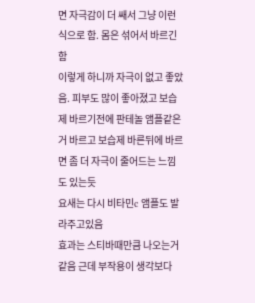면 자극감이 더 쌔서 그냥 이런식으로 함. 몸은 섞어서 바르긴함
이렇게 하니까 자극이 없고 좋았음. 피부도 많이 좋아졌고 보습제 바르기전에 판테놀 앰플같은거 바르고 보습제 바른뒤에 바르면 좀 더 자극이 줄어드는 느낌도 있는듯
요새는 다시 비타민c 앰플도 발라주고있음
효과는 스티바때만큼 나오는거같음 근데 부작용이 생각보다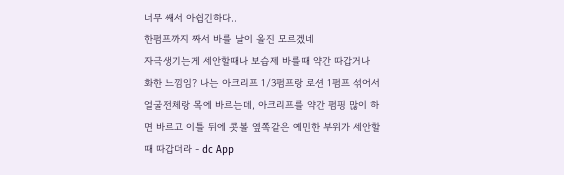너무 쌔서 아쉽긴하다..
한펌프까지 짜서 바를 날이 올진 모르겠네
자극생기는게 세안할때나 보습제 바를때 약간 따갑거나 화한 느낌임? 나는 아크리프 1/3펌프랑 로션 1펌프 섞어서 얼굴전체랑 목에 바르는데, 아크리프를 약간 펌핑 많이 하면 바르고 이틀 뒤에 콧볼 옆쪽같은 예민한 부위가 세안할때 따갑더라 - dc App